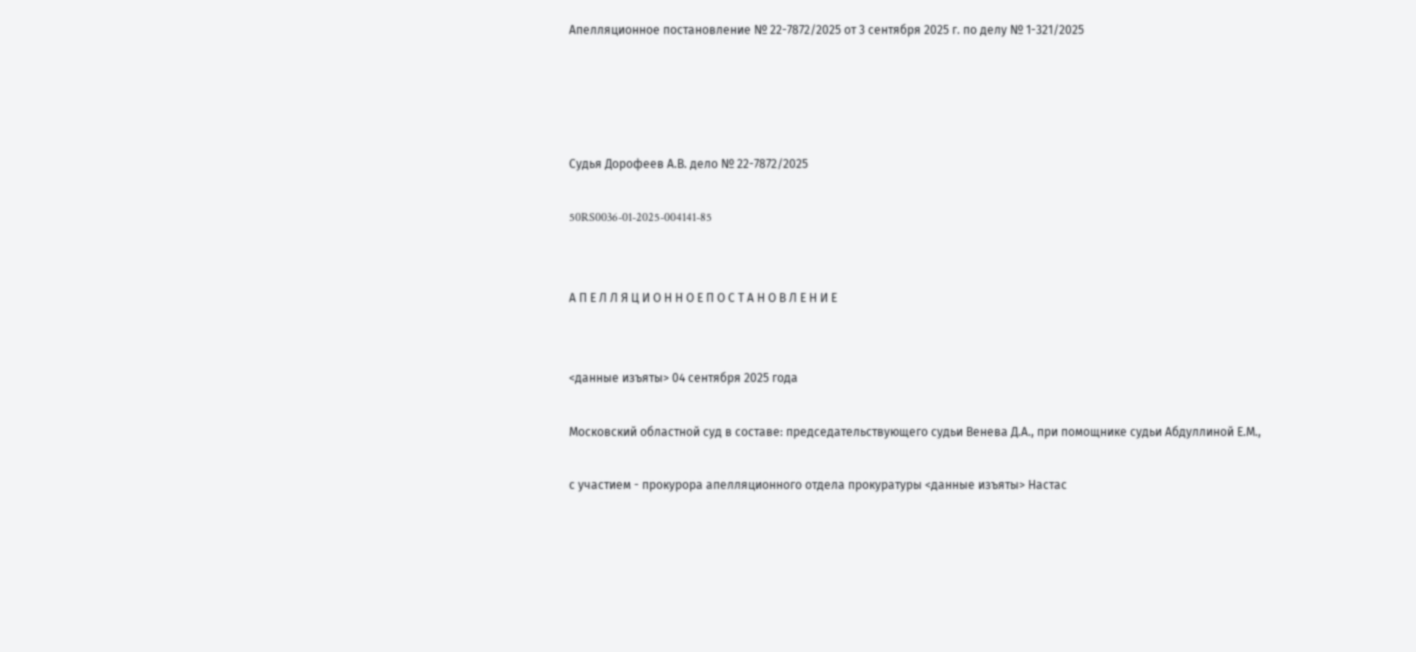Апелляционное постановление № 22-7872/2025 от 3 сентября 2025 г. по делу № 1-321/2025




Судья Дорофеев А.В. дело № 22-7872/2025

50RS0036-01-2025-004141-85


А П Е Л Л Я Ц И О Н Н О Е П О С Т А Н О В Л Е Н И Е


<данные изъяты> 04 сентября 2025 года

Московский областной суд в составе: председательствующего судьи Венева Д.А., при помощнике судьи Абдуллиной Е.М.,

с участием - прокурора апелляционного отдела прокуратуры <данные изъяты> Настас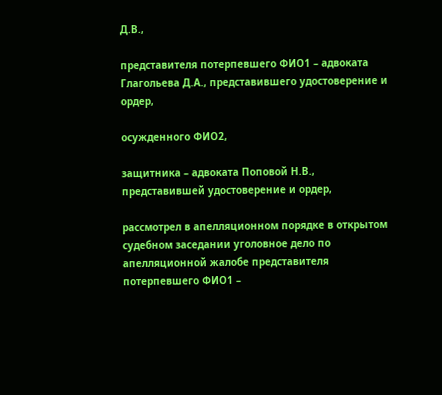Д.В.,

представителя потерпевшего ФИО1 – адвоката Глагольева Д.А., представившего удостоверение и ордер,

осужденного ФИО2,

защитника – адвоката Поповой Н.В., представившей удостоверение и ордер,

рассмотрел в апелляционном порядке в открытом судебном заседании уголовное дело по апелляционной жалобе представителя потерпевшего ФИО1 –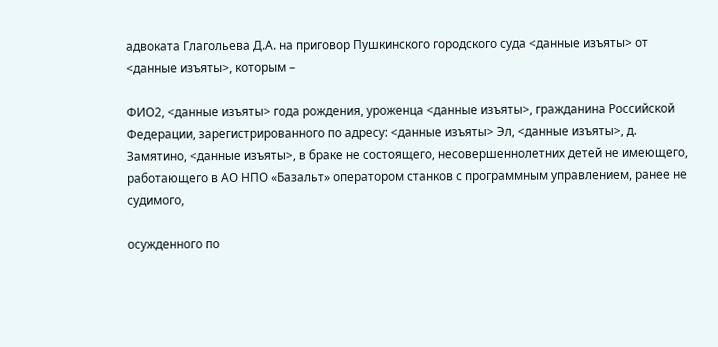адвоката Глагольева Д.А. на приговор Пушкинского городского суда <данные изъяты> от <данные изъяты>, которым –

ФИО2, <данные изъяты> года рождения, уроженца <данные изъяты>, гражданина Российской Федерации, зарегистрированного по адресу: <данные изъяты> Эл, <данные изъяты>, д. Замятино, <данные изъяты>, в браке не состоящего, несовершеннолетних детей не имеющего, работающего в АО НПО «Базальт» оператором станков с программным управлением, ранее не судимого,

осужденного по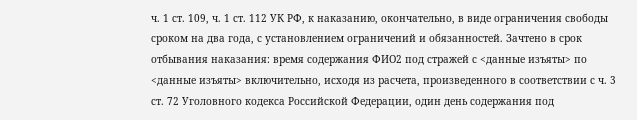ч. 1 ст. 109, ч. 1 ст. 112 УК РФ, к наказанию, окончательно, в виде ограничения свободы сроком на два года, с установлением ограничений и обязанностей. Зачтено в срок отбывания наказания: время содержания ФИО2 под стражей с <данные изъяты> по <данные изъяты> включительно, исходя из расчета, произведенного в соответствии с ч. 3 ст. 72 Уголовного кодекса Российской Федерации, один день содержания под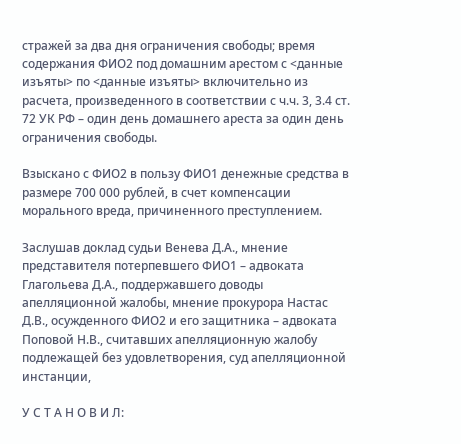стражей за два дня ограничения свободы; время содержания ФИО2 под домашним арестом с <данные изъяты> по <данные изъяты> включительно из расчета, произведенного в соответствии с ч.ч. 3, 3.4 ст. 72 УК РФ – один день домашнего ареста за один день ограничения свободы.

Взыскано с ФИО2 в пользу ФИО1 денежные средства в размере 700 000 рублей, в счет компенсации морального вреда, причиненного преступлением.

Заслушав доклад судьи Венева Д.А., мнение представителя потерпевшего ФИО1 – адвоката Глагольева Д.А., поддержавшего доводы апелляционной жалобы, мнение прокурора Настас Д.В., осужденного ФИО2 и его защитника – адвоката Поповой Н.В., считавших апелляционную жалобу подлежащей без удовлетворения, суд апелляционной инстанции,

У С Т А Н О В И Л: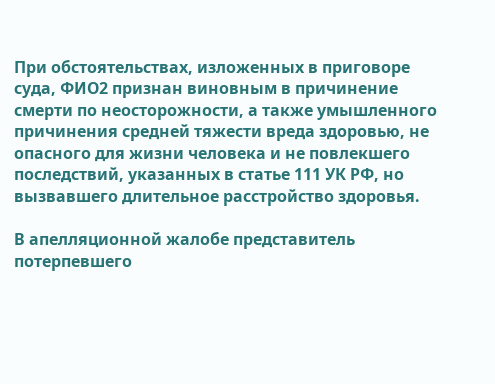При обстоятельствах, изложенных в приговоре суда, ФИО2 признан виновным в причинение смерти по неосторожности, а также умышленного причинения средней тяжести вреда здоровью, не опасного для жизни человека и не повлекшего последствий, указанных в статье 111 УК РФ, но вызвавшего длительное расстройство здоровья.

В апелляционной жалобе представитель потерпевшего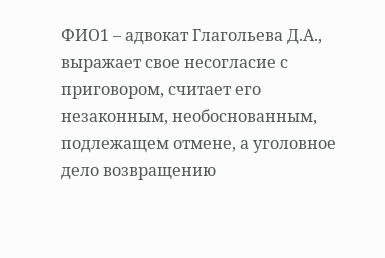ФИО1 – адвокат Глагольева Д.А., выражает свое несогласие с приговором, считает его незаконным, необоснованным, подлежащем отмене, а уголовное дело возвращению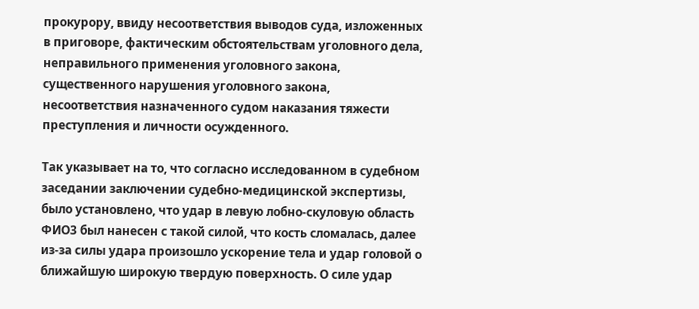прокурору, ввиду несоответствия выводов суда, изложенных в приговоре, фактическим обстоятельствам уголовного дела, неправильного применения уголовного закона, существенного нарушения уголовного закона, несоответствия назначенного судом наказания тяжести преступления и личности осужденного.

Так указывает на то, что согласно исследованном в судебном заседании заключении судебно-медицинской экспертизы, было установлено, что удар в левую лобно-скуловую область ФИО3 был нанесен с такой силой, что кость сломалась, далее из-за силы удара произошло ускорение тела и удар головой о ближайшую широкую твердую поверхность. О силе удар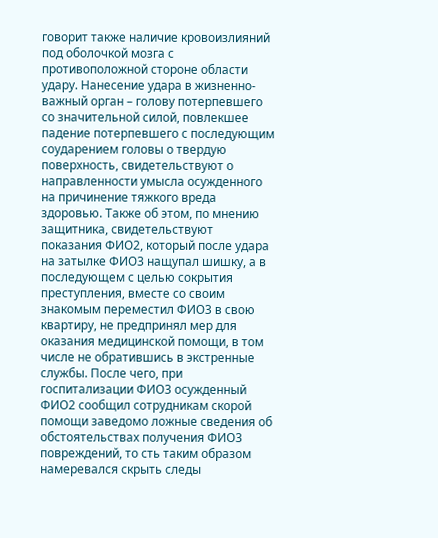говорит также наличие кровоизлияний под оболочкой мозга с противоположной стороне области удару. Нанесение удара в жизненно-важный орган – голову потерпевшего со значительной силой, повлекшее падение потерпевшего с последующим соударением головы о твердую поверхность, свидетельствуют о направленности умысла осужденного на причинение тяжкого вреда здоровью. Также об этом, по мнению защитника, свидетельствуют показания ФИО2, который после удара на затылке ФИО3 нащупал шишку, а в последующем с целью сокрытия преступления, вместе со своим знакомым переместил ФИО3 в свою квартиру, не предпринял мер для оказания медицинской помощи, в том числе не обратившись в экстренные службы. После чего, при госпитализации ФИО3 осужденный ФИО2 сообщил сотрудникам скорой помощи заведомо ложные сведения об обстоятельствах получения ФИО3 повреждений, то сть таким образом намеревался скрыть следы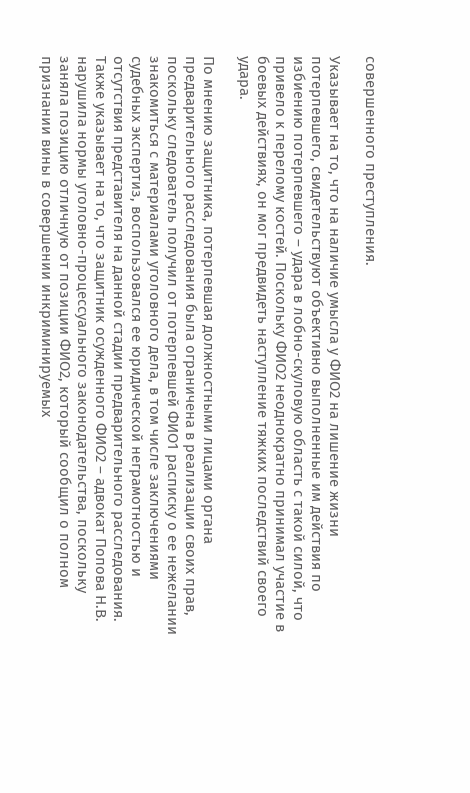совершенного преступления.

Указывает на то, что на наличие умысла у ФИО2 на лишение жизни потерпевшего, свидетельствуют объективно выполненные им действия по избиению потерпевшего – удара в лобно-скуловую область с такой силой, что привело к перелому костей. Поскольку ФИО2 неоднократно принимал участие в боевых действиях, он мог предвидеть наступление тяжких последствий своего удара.

По мнению защитника, потерпевшая должностными лицами органа предварительного расследования была ограничена в реализации своих прав, поскольку следователь получил от потерпевшей ФИО1 расписку о ее нежелании знакомиться с материалами уголовного дела, в том числе заключениями судебных экспертиз, воспользовался ее юридической неграмотностью и отсутствия представителя на данной стадии предварительного расследования. Также указывает на то, что защитник осужденного ФИО2 – адвокат Попова Н.В. нарушила нормы уголовно-процессуального законодательства, поскольку заняла позицию отличную от позиции ФИО2, который сообщил о полном признании вины в совершении инкриминируемых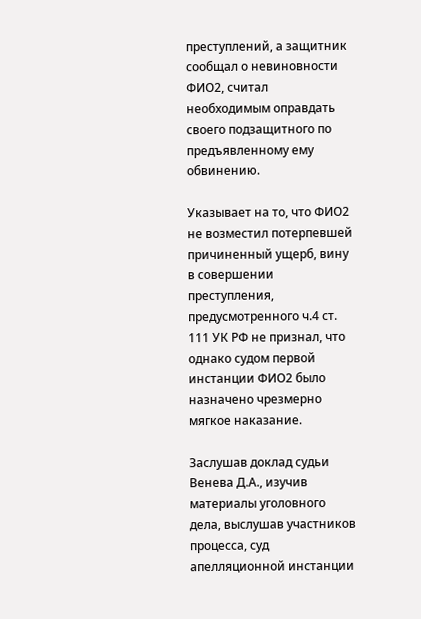преступлений, а защитник сообщал о невиновности ФИО2, считал необходимым оправдать своего подзащитного по предъявленному ему обвинению.

Указывает на то, что ФИО2 не возместил потерпевшей причиненный ущерб, вину в совершении преступления, предусмотренного ч.4 ст. 111 УК РФ не признал, что однако судом первой инстанции ФИО2 было назначено чрезмерно мягкое наказание.

Заслушав доклад судьи Венева Д.А., изучив материалы уголовного дела, выслушав участников процесса, суд апелляционной инстанции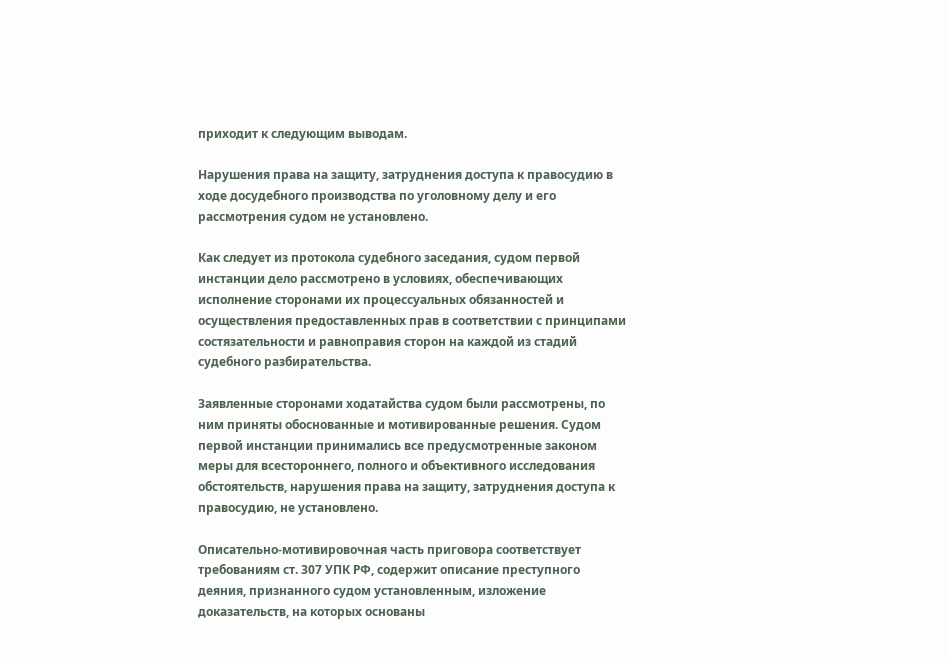приходит к следующим выводам.

Нарушения права на защиту, затруднения доступа к правосудию в ходе досудебного производства по уголовному делу и его рассмотрения судом не установлено.

Как следует из протокола судебного заседания, судом первой инстанции дело рассмотрено в условиях, обеспечивающих исполнение сторонами их процессуальных обязанностей и осуществления предоставленных прав в соответствии с принципами состязательности и равноправия сторон на каждой из стадий судебного разбирательства.

Заявленные сторонами ходатайства судом были рассмотрены, по ним приняты обоснованные и мотивированные решения. Судом первой инстанции принимались все предусмотренные законом меры для всестороннего, полного и объективного исследования обстоятельств, нарушения права на защиту, затруднения доступа к правосудию, не установлено.

Описательно-мотивировочная часть приговора соответствует требованиям ст. 307 УПК РФ, содержит описание преступного деяния, признанного судом установленным, изложение доказательств, на которых основаны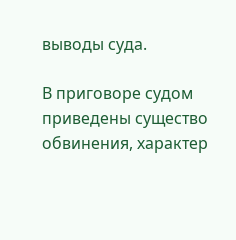выводы суда.

В приговоре судом приведены существо обвинения, характер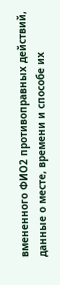вмененного ФИО2 противоправных действий, данные о месте, времени и способе их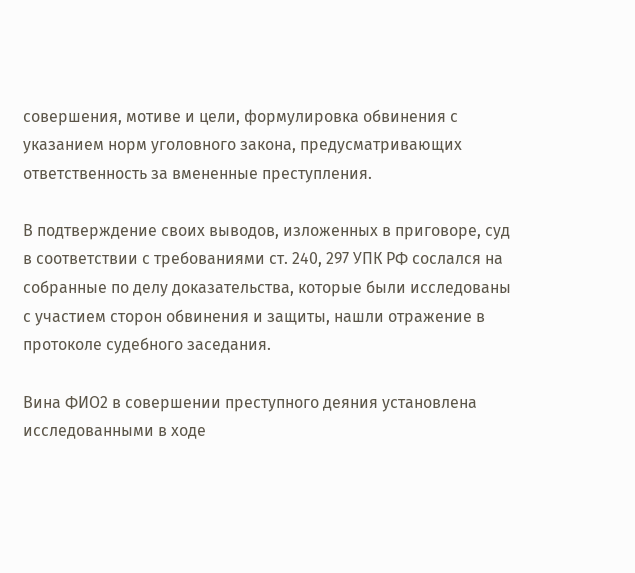совершения, мотиве и цели, формулировка обвинения с указанием норм уголовного закона, предусматривающих ответственность за вмененные преступления.

В подтверждение своих выводов, изложенных в приговоре, суд в соответствии с требованиями ст. 240, 297 УПК РФ сослался на собранные по делу доказательства, которые были исследованы с участием сторон обвинения и защиты, нашли отражение в протоколе судебного заседания.

Вина ФИО2 в совершении преступного деяния установлена исследованными в ходе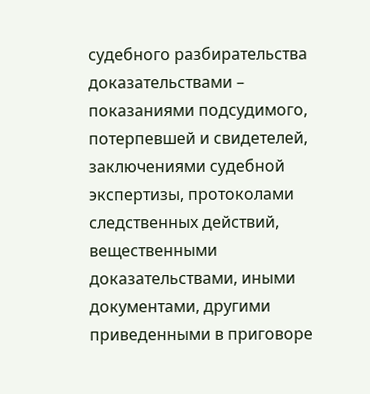судебного разбирательства доказательствами – показаниями подсудимого, потерпевшей и свидетелей, заключениями судебной экспертизы, протоколами следственных действий, вещественными доказательствами, иными документами, другими приведенными в приговоре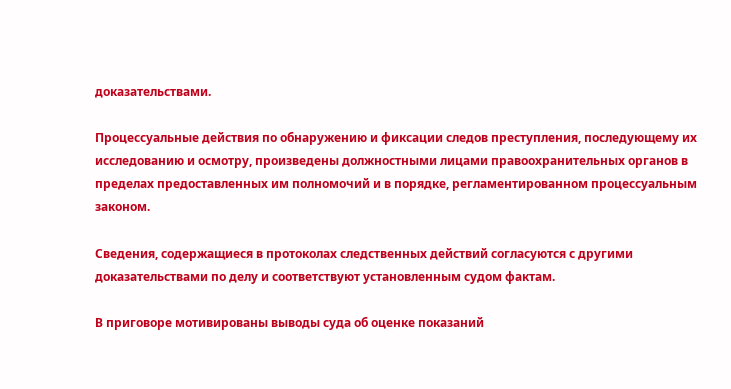доказательствами.

Процессуальные действия по обнаружению и фиксации следов преступления, последующему их исследованию и осмотру, произведены должностными лицами правоохранительных органов в пределах предоставленных им полномочий и в порядке, регламентированном процессуальным законом.

Сведения, содержащиеся в протоколах следственных действий согласуются с другими доказательствами по делу и соответствуют установленным судом фактам.

В приговоре мотивированы выводы суда об оценке показаний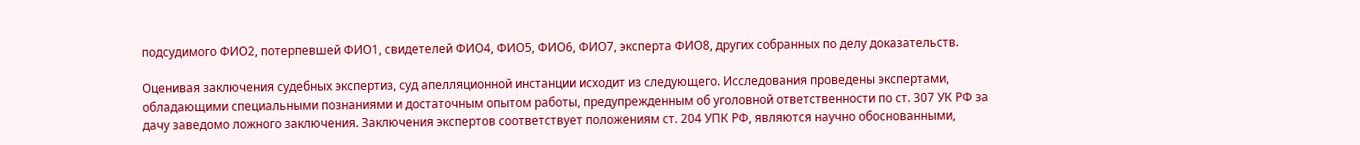подсудимого ФИО2, потерпевшей ФИО1, свидетелей ФИО4, ФИО5, ФИО6, ФИО7, эксперта ФИО8, других собранных по делу доказательств.

Оценивая заключения судебных экспертиз, суд апелляционной инстанции исходит из следующего. Исследования проведены экспертами, обладающими специальными познаниями и достаточным опытом работы, предупрежденным об уголовной ответственности по ст. 307 УК РФ за дачу заведомо ложного заключения. Заключения экспертов соответствует положениям ст. 204 УПК РФ, являются научно обоснованными,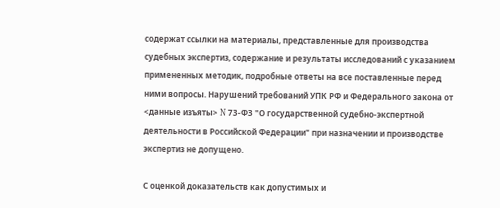содержат ссылки на материалы, представленные для производства судебных экспертиз, содержание и результаты исследований с указанием примененных методик, подробные ответы на все поставленные перед ними вопросы. Нарушений требований УПК РФ и Федерального закона от <данные изъяты> N 73-ФЗ "О государственной судебно-экспертной деятельности в Российской Федерации" при назначении и производстве экспертиз не допущено.

С оценкой доказательств как допустимых и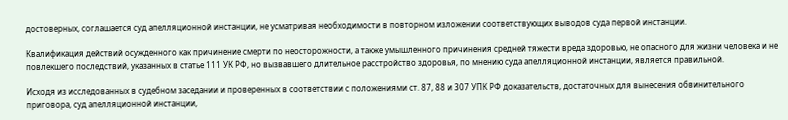достоверных, соглашается суд апелляционной инстанции, не усматривая необходимости в повторном изложении соответствующих выводов суда первой инстанции.

Квалификация действий осужденного как причинение смерти по неосторожности, а также умышленного причинения средней тяжести вреда здоровью, не опасного для жизни человека и не повлекшего последствий, указанных в статье 111 УК РФ, но вызвавшего длительное расстройство здоровья, по мнению суда апелляционной инстанции, является правильной.

Исходя из исследованных в судебном заседании и проверенных в соответствии с положениями ст. 87, 88 и 307 УПК РФ доказательств, достаточных для вынесения обвинительного приговора, суд апелляционной инстанции,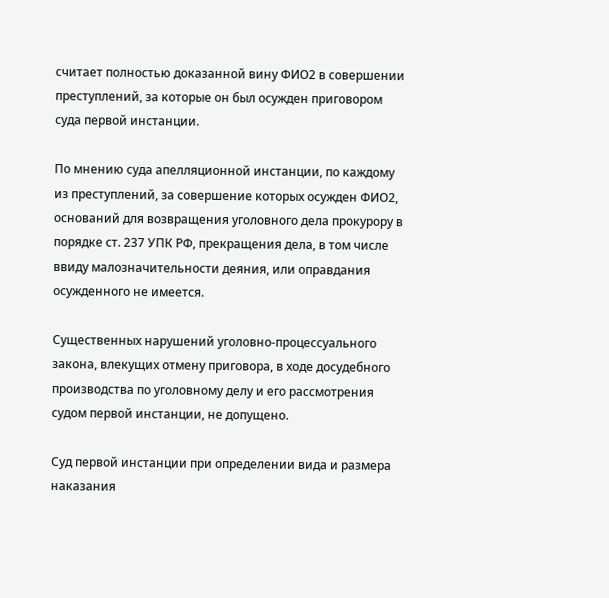считает полностью доказанной вину ФИО2 в совершении преступлений, за которые он был осужден приговором суда первой инстанции.

По мнению суда апелляционной инстанции, по каждому из преступлений, за совершение которых осужден ФИО2, оснований для возвращения уголовного дела прокурору в порядке ст. 237 УПК РФ, прекращения дела, в том числе ввиду малозначительности деяния, или оправдания осужденного не имеется.

Существенных нарушений уголовно-процессуального закона, влекущих отмену приговора, в ходе досудебного производства по уголовному делу и его рассмотрения судом первой инстанции, не допущено.

Суд первой инстанции при определении вида и размера наказания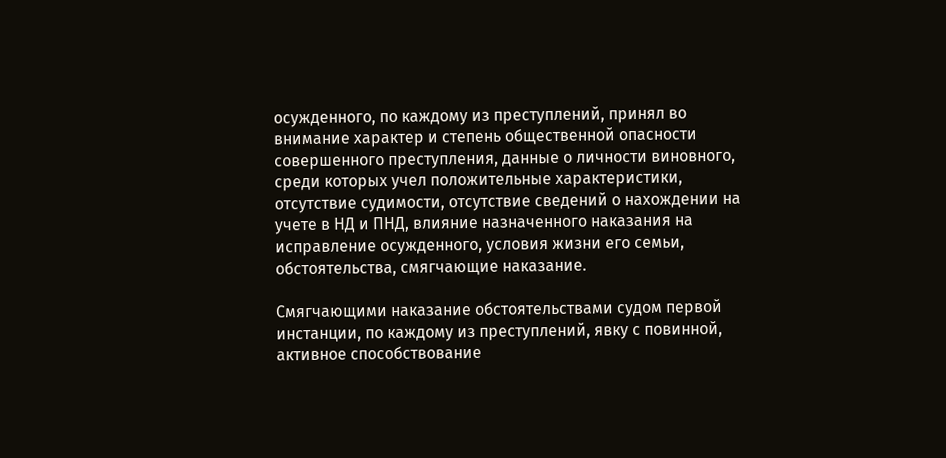осужденного, по каждому из преступлений, принял во внимание характер и степень общественной опасности совершенного преступления, данные о личности виновного, среди которых учел положительные характеристики, отсутствие судимости, отсутствие сведений о нахождении на учете в НД и ПНД, влияние назначенного наказания на исправление осужденного, условия жизни его семьи, обстоятельства, смягчающие наказание.

Смягчающими наказание обстоятельствами судом первой инстанции, по каждому из преступлений, явку с повинной, активное способствование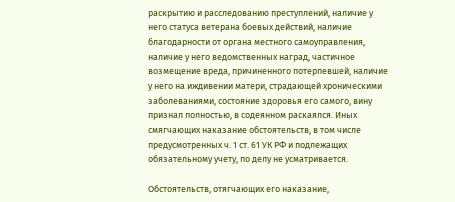раскрытию и расследованию преступлений, наличие у него статуса ветерана боевых действий, наличие благодарности от органа местного самоуправления, наличие у него ведомственных наград, частичное возмещение вреда, причиненного потерпевшей, наличие у него на иждивении матери, страдающей хроническими заболеваниями, состояние здоровья его самого, вину признал полностью, в содеянном раскаялся. Иных смягчающих наказание обстоятельств, в том числе предусмотренных ч. 1 ст. 61 УК РФ и подлежащих обязательному учету, по делу не усматривается.

Обстоятельств, отягчающих его наказание,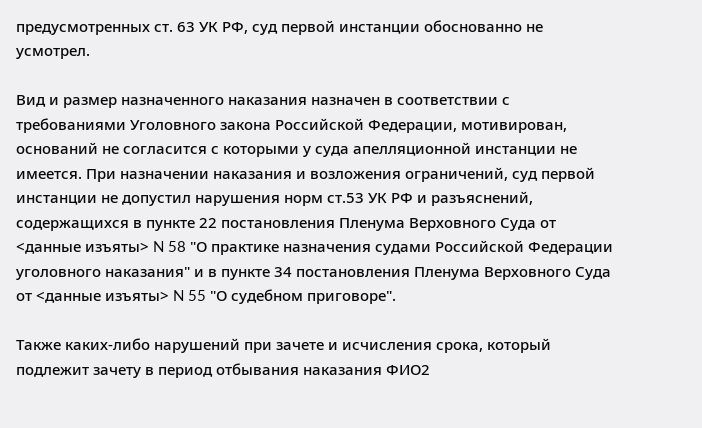предусмотренных ст. 63 УК РФ, суд первой инстанции обоснованно не усмотрел.

Вид и размер назначенного наказания назначен в соответствии с требованиями Уголовного закона Российской Федерации, мотивирован, оснований не согласится с которыми у суда апелляционной инстанции не имеется. При назначении наказания и возложения ограничений, суд первой инстанции не допустил нарушения норм ст.53 УК РФ и разъяснений, содержащихся в пункте 22 постановления Пленума Верховного Суда от <данные изъяты> N 58 "О практике назначения судами Российской Федерации уголовного наказания" и в пункте 34 постановления Пленума Верховного Суда от <данные изъяты> N 55 "О судебном приговоре".

Также каких-либо нарушений при зачете и исчисления срока, который подлежит зачету в период отбывания наказания ФИО2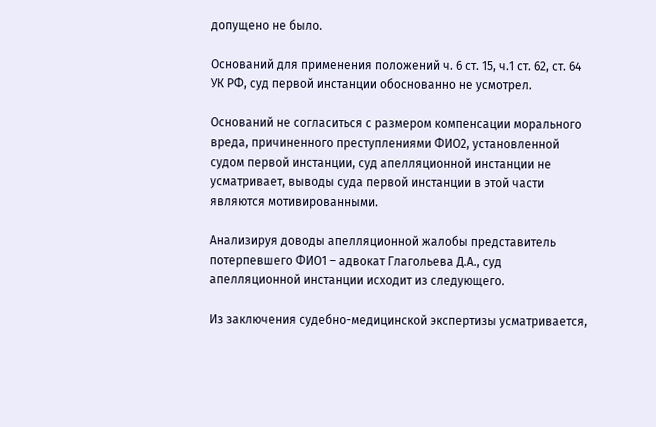допущено не было.

Оснований для применения положений ч. 6 ст. 15, ч.1 ст. 62, ст. 64 УК РФ, суд первой инстанции обоснованно не усмотрел.

Оснований не согласиться с размером компенсации морального вреда, причиненного преступлениями ФИО2, установленной судом первой инстанции, суд апелляционной инстанции не усматривает, выводы суда первой инстанции в этой части являются мотивированными.

Анализируя доводы апелляционной жалобы представитель потерпевшего ФИО1 – адвокат Глагольева Д.А., суд апелляционной инстанции исходит из следующего.

Из заключения судебно-медицинской экспертизы усматривается,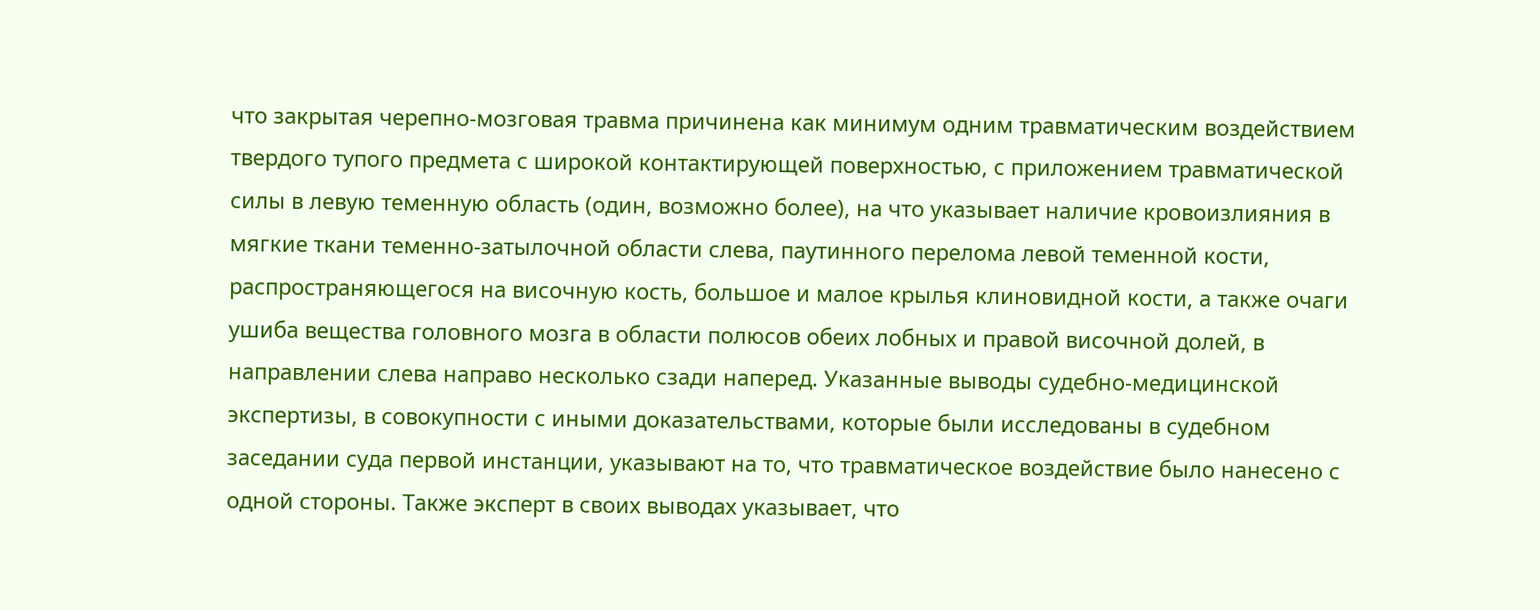что закрытая черепно-мозговая травма причинена как минимум одним травматическим воздействием твердого тупого предмета с широкой контактирующей поверхностью, с приложением травматической силы в левую теменную область (один, возможно более), на что указывает наличие кровоизлияния в мягкие ткани теменно-затылочной области слева, паутинного перелома левой теменной кости, распространяющегося на височную кость, большое и малое крылья клиновидной кости, а также очаги ушиба вещества головного мозга в области полюсов обеих лобных и правой височной долей, в направлении слева направо несколько сзади наперед. Указанные выводы судебно-медицинской экспертизы, в совокупности с иными доказательствами, которые были исследованы в судебном заседании суда первой инстанции, указывают на то, что травматическое воздействие было нанесено с одной стороны. Также эксперт в своих выводах указывает, что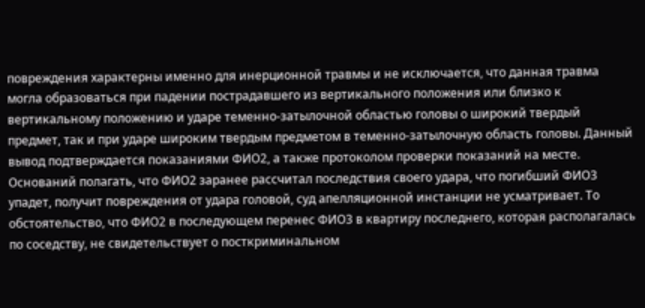повреждения характерны именно для инерционной травмы и не исключается, что данная травма могла образоваться при падении пострадавшего из вертикального положения или близко к вертикальному положению и ударе теменно-затылочной областью головы о широкий твердый предмет, так и при ударе широким твердым предметом в теменно-затылочную область головы. Данный вывод подтверждается показаниями ФИО2, а также протоколом проверки показаний на месте. Оснований полагать, что ФИО2 заранее рассчитал последствия своего удара, что погибший ФИО3 упадет, получит повреждения от удара головой, суд апелляционной инстанции не усматривает. То обстоятельство, что ФИО2 в последующем перенес ФИО3 в квартиру последнего, которая располагалась по соседству, не свидетельствует о посткриминальном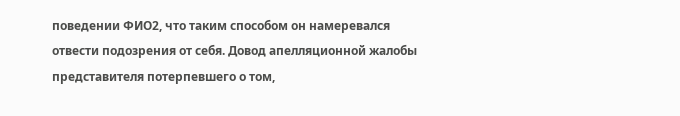поведении ФИО2, что таким способом он намеревался отвести подозрения от себя. Довод апелляционной жалобы представителя потерпевшего о том,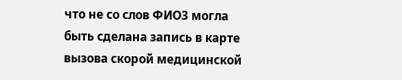что не со слов ФИО3 могла быть сделана запись в карте вызова скорой медицинской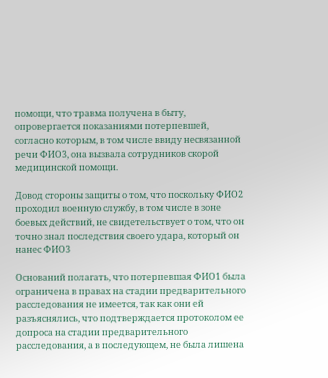помощи, что травма получена в быту, опровергается показаниями потерпевшей, согласно которым, в том числе ввиду несвязанной речи ФИО3, она вызвала сотрудников скорой медицинской помощи.

Довод стороны защиты о том, что поскольку ФИО2 проходил военную службу, в том числе в зоне боевых действий, не свидетельствует о том, что он точно знал последствия своего удара, который он нанес ФИО3

Оснований полагать, что потерпевшая ФИО1 была ограничена в правах на стадии предварительного расследования не имеется, так как они ей разъяснялись, что подтверждается протоколом ее допроса на стадии предварительного расследования, а в последующем, не была лишена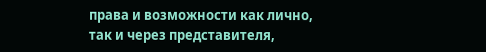права и возможности как лично, так и через представителя,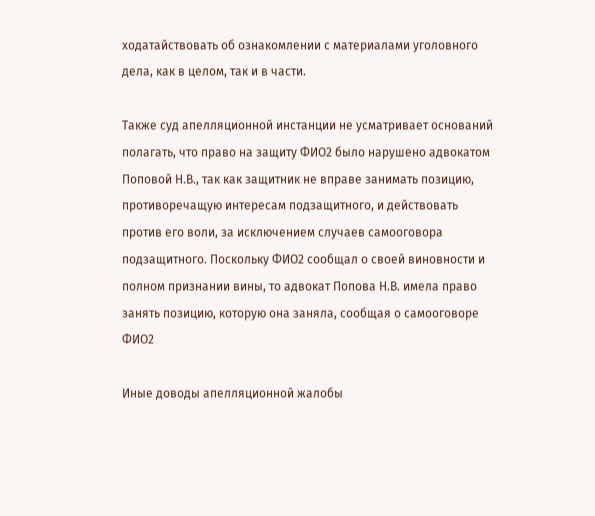ходатайствовать об ознакомлении с материалами уголовного дела, как в целом, так и в части.

Также суд апелляционной инстанции не усматривает оснований полагать, что право на защиту ФИО2 было нарушено адвокатом Поповой Н.В., так как защитник не вправе занимать позицию, противоречащую интересам подзащитного, и действовать против его воли, за исключением случаев самооговора подзащитного. Поскольку ФИО2 сообщал о своей виновности и полном признании вины, то адвокат Попова Н.В. имела право занять позицию, которую она заняла, сообщая о самооговоре ФИО2

Иные доводы апелляционной жалобы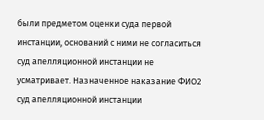были предметом оценки суда первой инстанции, оснований с ними не согласиться суд апелляционной инстанции не усматривает. Назначенное наказание ФИО2 суд апелляционной инстанции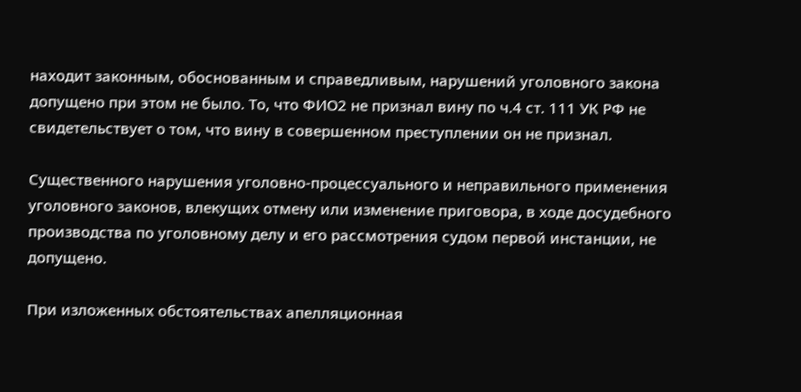находит законным, обоснованным и справедливым, нарушений уголовного закона допущено при этом не было. То, что ФИО2 не признал вину по ч.4 ст. 111 УК РФ не свидетельствует о том, что вину в совершенном преступлении он не признал.

Существенного нарушения уголовно-процессуального и неправильного применения уголовного законов, влекущих отмену или изменение приговора, в ходе досудебного производства по уголовному делу и его рассмотрения судом первой инстанции, не допущено.

При изложенных обстоятельствах апелляционная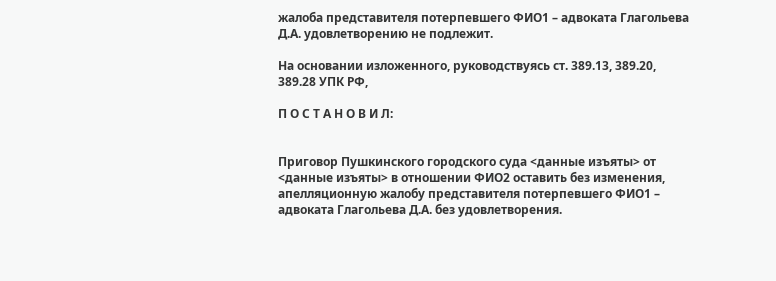жалоба представителя потерпевшего ФИО1 – адвоката Глагольева Д.А. удовлетворению не подлежит.

На основании изложенного, руководствуясь ст. 389.13, 389.20, 389.28 УПК РФ,

П О С Т А Н О В И Л:


Приговор Пушкинского городского суда <данные изъяты> от <данные изъяты> в отношении ФИО2 оставить без изменения, апелляционную жалобу представителя потерпевшего ФИО1 – адвоката Глагольева Д.А. без удовлетворения.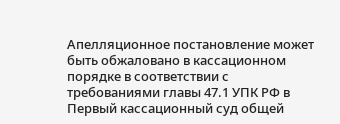Апелляционное постановление может быть обжаловано в кассационном порядке в соответствии с требованиями главы 47.1 УПК РФ в Первый кассационный суд общей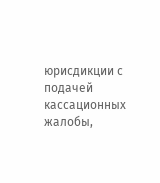юрисдикции с подачей кассационных жалобы,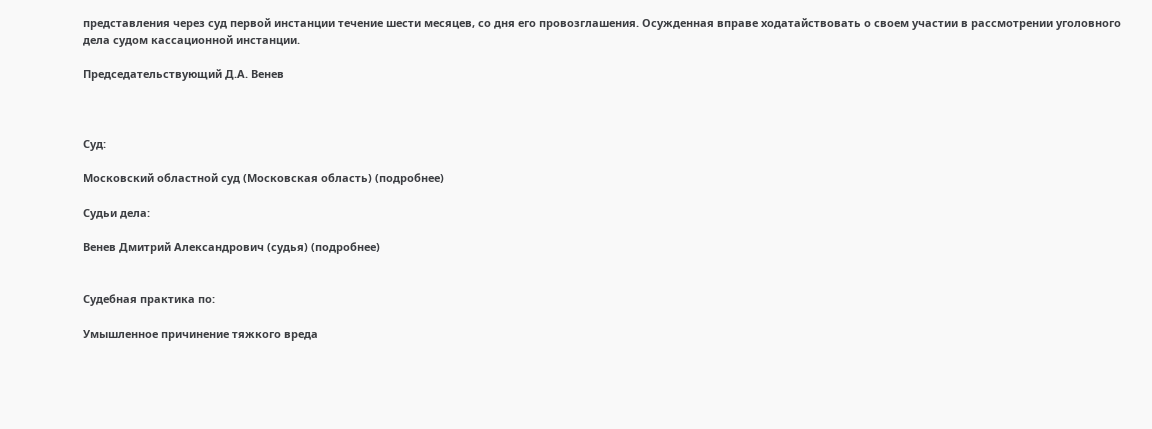представления через суд первой инстанции течение шести месяцев, со дня его провозглашения. Осужденная вправе ходатайствовать о своем участии в рассмотрении уголовного дела судом кассационной инстанции.

Председательствующий Д.А. Венев



Суд:

Московский областной суд (Московская область) (подробнее)

Судьи дела:

Венев Дмитрий Александрович (судья) (подробнее)


Судебная практика по:

Умышленное причинение тяжкого вреда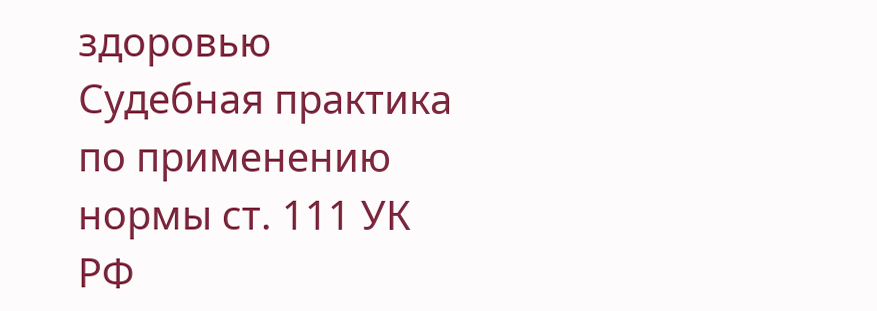здоровью
Судебная практика по применению нормы ст. 111 УК РФ